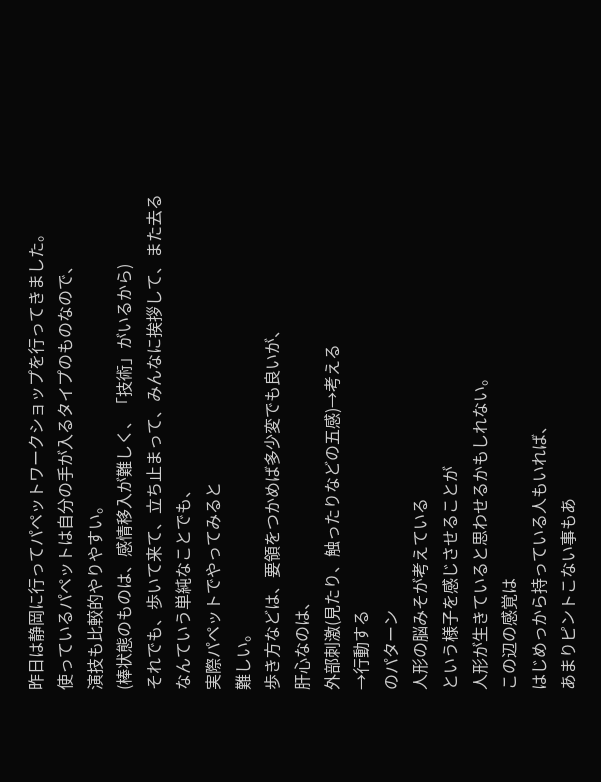昨日は静岡に行ってパペットワークショップを行ってきました。
使っているパペットは自分の手が入るタイプのものなので、
演技も比較的やりやすい。
(棒状態のものは、感情移入が難しく、「技術」がいるから)
それでも、歩いて来て、立ち止まって、みんなに挨拶して、また去る
なんていう単純なことでも、
実際パペットでやってみると
難しい。
歩き方などは、要領をつかめば多少変でも良いが、
肝心なのは、
外部刺激(見たり、触ったりなどの五感)→考える
→行動する
のパターン
人形の脳みそが考えている
という様子を感じさせることが
人形が生きていると思わせるかもしれない。
この辺の感覚は
はじめっから持っている人もいれば、
あまりピントこない事もあ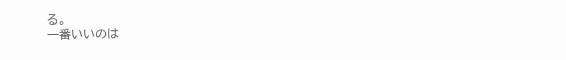る。
一番いいのは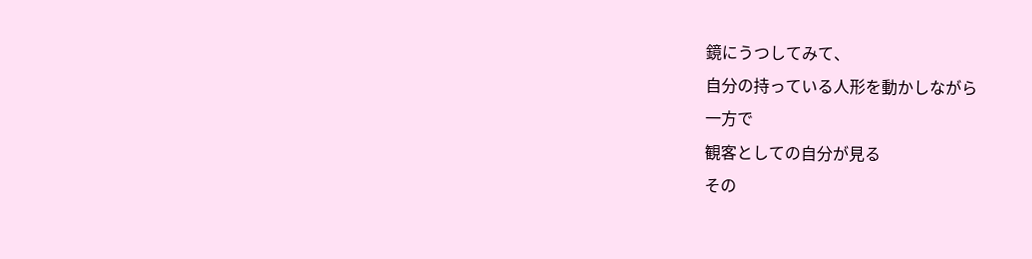鏡にうつしてみて、
自分の持っている人形を動かしながら
一方で
観客としての自分が見る
その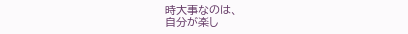時大事なのは、
自分が楽し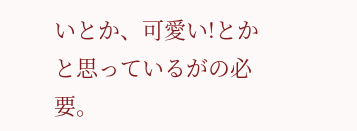いとか、可愛い!とかと思っているがの必要。